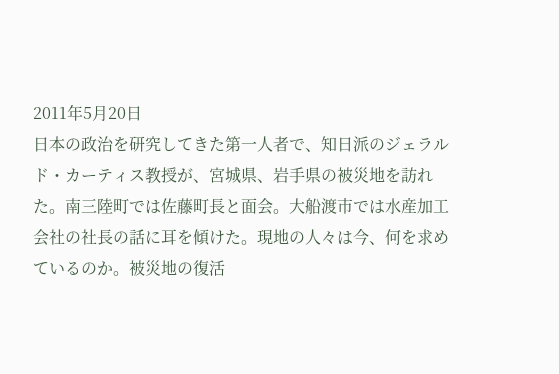2011年5月20日
日本の政治を研究してきた第一人者で、知日派のジェラルド・カーティス教授が、宮城県、岩手県の被災地を訪れた。南三陸町では佐藤町長と面会。大船渡市では水産加工会社の社長の話に耳を傾けた。現地の人々は今、何を求めているのか。被災地の復活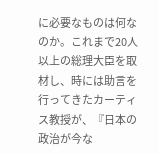に必要なものは何なのか。これまで20人以上の総理大臣を取材し、時には助言を行ってきたカーティス教授が、『日本の政治が今な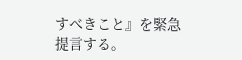すべきこと』を緊急提言する。